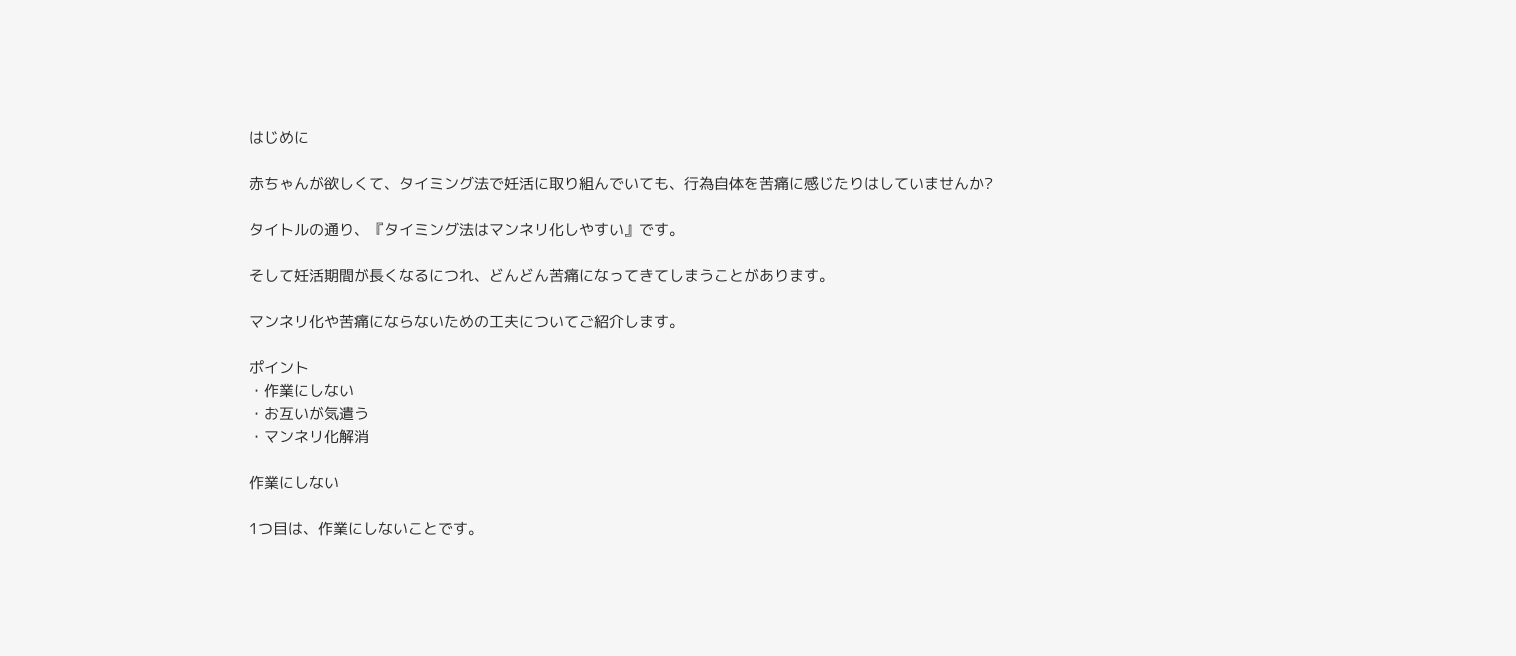はじめに

赤ちゃんが欲しくて、タイミング法で妊活に取り組んでいても、行為自体を苦痛に感じたりはしていませんか?

タイトルの通り、『タイミング法はマンネリ化しやすい』です。

そして妊活期間が長くなるにつれ、どんどん苦痛になってきてしまうことがあります。

マンネリ化や苦痛にならないための工夫についてご紹介します。

ポイント
・作業にしない
・お互いが気遣う
・マンネリ化解消

作業にしない

1つ目は、作業にしないことです。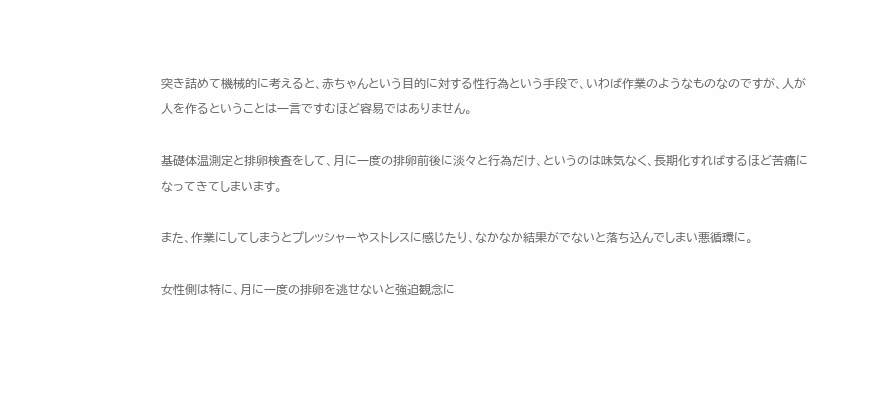突き詰めて機械的に考えると、赤ちゃんという目的に対する性行為という手段で、いわば作業のようなものなのですが、人が人を作るということは一言ですむほど容易ではありません。

基礎体温測定と排卵検査をして、月に一度の排卵前後に淡々と行為だけ、というのは味気なく、長期化すればするほど苦痛になってきてしまいます。

また、作業にしてしまうとプレッシャーやストレスに感じたり、なかなか結果がでないと落ち込んでしまい悪循環に。

女性側は特に、月に一度の排卵を逃せないと強迫観念に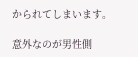かられてしまいます。

意外なのが男性側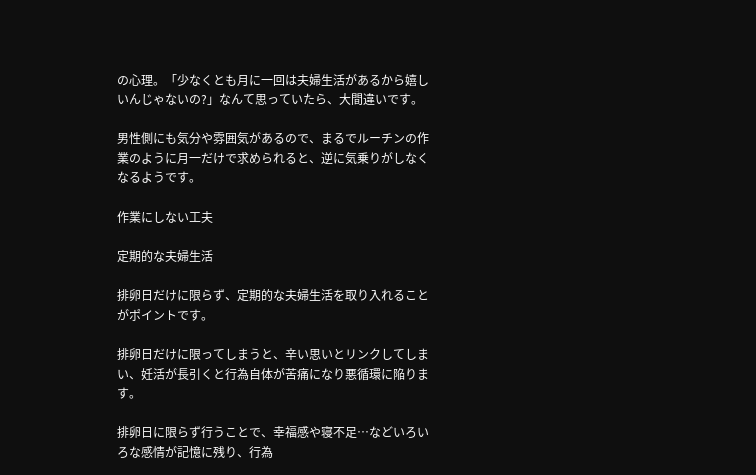の心理。「少なくとも月に一回は夫婦生活があるから嬉しいんじゃないの?」なんて思っていたら、大間違いです。

男性側にも気分や雰囲気があるので、まるでルーチンの作業のように月一だけで求められると、逆に気乗りがしなくなるようです。

作業にしない工夫

定期的な夫婦生活

排卵日だけに限らず、定期的な夫婦生活を取り入れることがポイントです。

排卵日だけに限ってしまうと、辛い思いとリンクしてしまい、妊活が長引くと行為自体が苦痛になり悪循環に陥ります。

排卵日に限らず行うことで、幸福感や寝不足…などいろいろな感情が記憶に残り、行為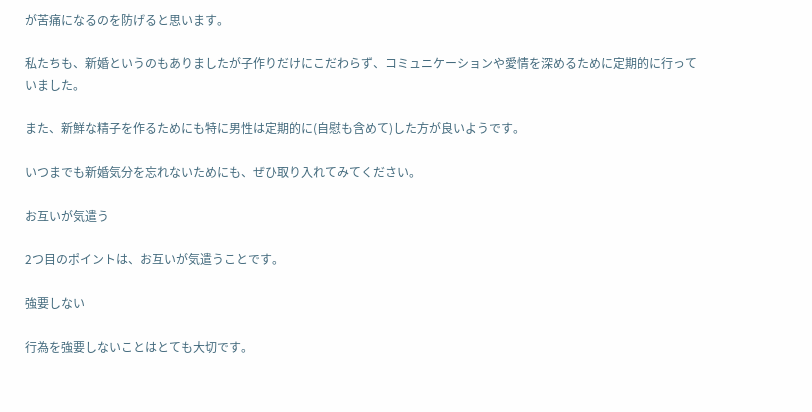が苦痛になるのを防げると思います。

私たちも、新婚というのもありましたが子作りだけにこだわらず、コミュニケーションや愛情を深めるために定期的に行っていました。

また、新鮮な精子を作るためにも特に男性は定期的に(自慰も含めて)した方が良いようです。

いつまでも新婚気分を忘れないためにも、ぜひ取り入れてみてください。

お互いが気遣う

2つ目のポイントは、お互いが気遣うことです。

強要しない

行為を強要しないことはとても大切です。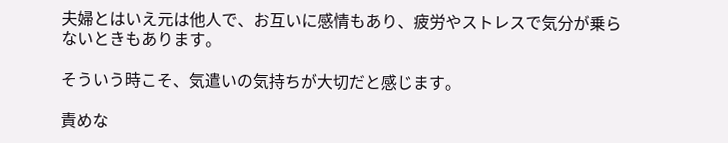夫婦とはいえ元は他人で、お互いに感情もあり、疲労やストレスで気分が乗らないときもあります。

そういう時こそ、気遣いの気持ちが大切だと感じます。

責めな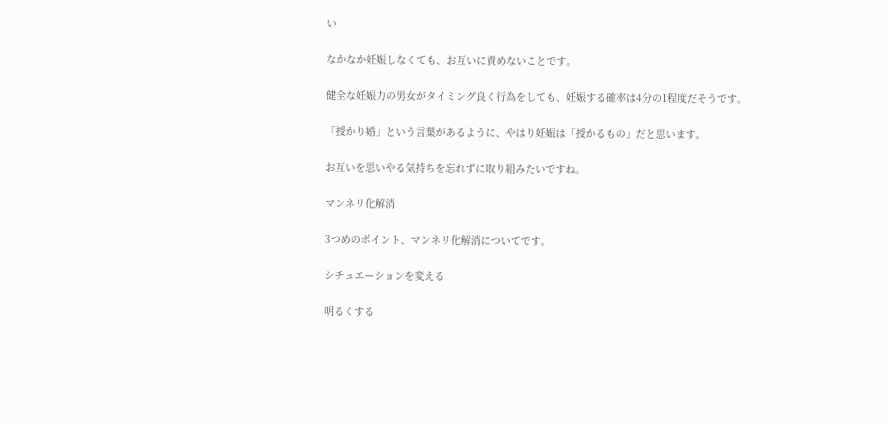い

なかなか妊娠しなくても、お互いに責めないことです。

健全な妊娠力の男女がタイミング良く行為をしても、妊娠する確率は4分の1程度だそうです。

「授かり婚」という言葉があるように、やはり妊娠は「授かるもの」だと思います。

お互いを思いやる気持ちを忘れずに取り組みたいですね。

マンネリ化解消

3つめのポイント、マンネリ化解消についてです。

シチュエーションを変える

明るくする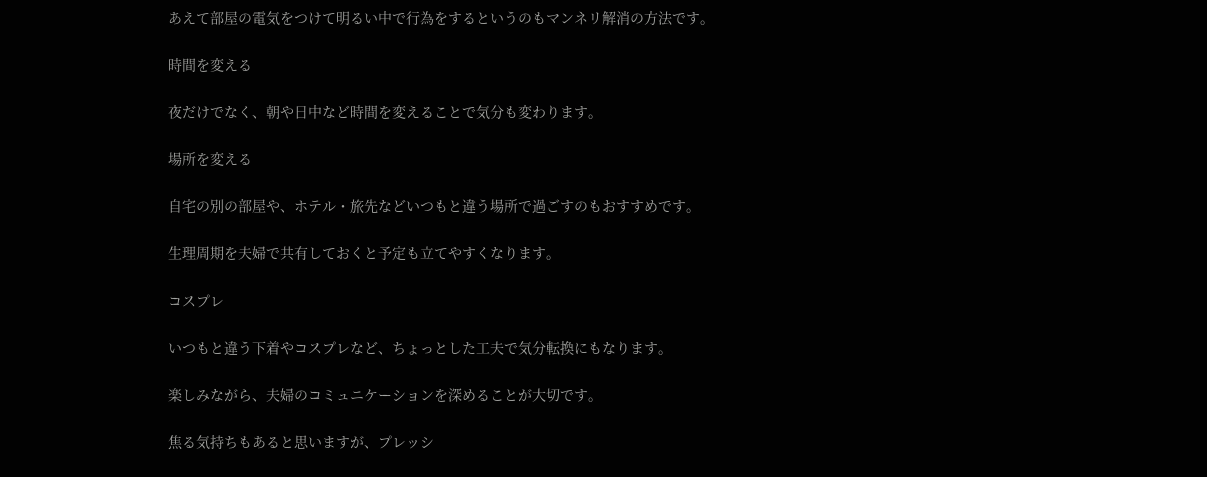あえて部屋の電気をつけて明るい中で行為をするというのもマンネリ解消の方法です。

時間を変える

夜だけでなく、朝や日中など時間を変えることで気分も変わります。

場所を変える

自宅の別の部屋や、ホテル・旅先などいつもと違う場所で過ごすのもおすすめです。

生理周期を夫婦で共有しておくと予定も立てやすくなります。

コスプレ

いつもと違う下着やコスプレなど、ちょっとした工夫で気分転換にもなります。

楽しみながら、夫婦のコミュニケーションを深めることが大切です。

焦る気持ちもあると思いますが、プレッシ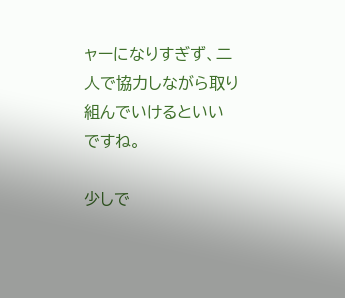ャーになりすぎず、二人で協力しながら取り組んでいけるといいですね。

少しで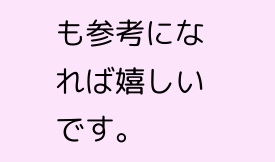も参考になれば嬉しいです。